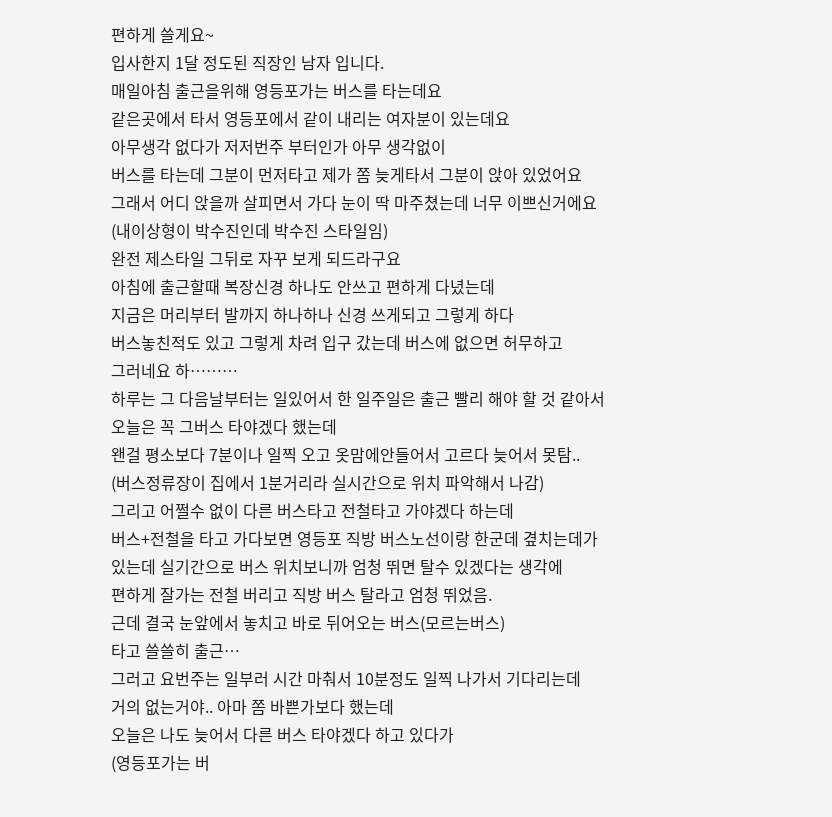편하게 쓸게요~
입사한지 1달 정도된 직장인 남자 입니다.
매일아침 출근을위해 영등포가는 버스를 타는데요
같은곳에서 타서 영등포에서 같이 내리는 여자분이 있는데요
아무생각 없다가 저저번주 부터인가 아무 생각없이
버스를 타는데 그분이 먼저타고 제가 쫌 늦게타서 그분이 앉아 있었어요
그래서 어디 앉을까 살피면서 가다 눈이 딱 마주쳤는데 너무 이쁘신거에요
(내이상형이 박수진인데 박수진 스타일임)
완전 제스타일 그뒤로 자꾸 보게 되드라구요
아침에 출근할때 복장신경 하나도 안쓰고 편하게 다녔는데
지금은 머리부터 발까지 하나하나 신경 쓰게되고 그렇게 하다
버스놓친적도 있고 그렇게 차려 입구 갔는데 버스에 없으면 허무하고
그러네요 하………
하루는 그 다음날부터는 일있어서 한 일주일은 출근 빨리 해야 할 것 같아서
오늘은 꼭 그버스 타야겠다 했는데
왠걸 평소보다 7분이나 일찍 오고 옷맘에안들어서 고르다 늦어서 못탐..
(버스정류장이 집에서 1분거리라 실시간으로 위치 파악해서 나감)
그리고 어쩔수 없이 다른 버스타고 전철타고 가야겠다 하는데
버스+전철을 타고 가다보면 영등포 직방 버스노선이랑 한군데 곂치는데가
있는데 실기간으로 버스 위치보니까 엄청 뛰면 탈수 있겠다는 생각에
편하게 잘가는 전철 버리고 직방 버스 탈라고 엄청 뛰었음.
근데 결국 눈앞에서 놓치고 바로 뒤어오는 버스(모르는버스)
타고 쓸쓸히 출근…
그러고 요번주는 일부러 시간 마춰서 10분정도 일찍 나가서 기다리는데
거의 없는거야.. 아마 쫌 바쁜가보다 했는데
오늘은 나도 늦어서 다른 버스 타야겠다 하고 있다가
(영등포가는 버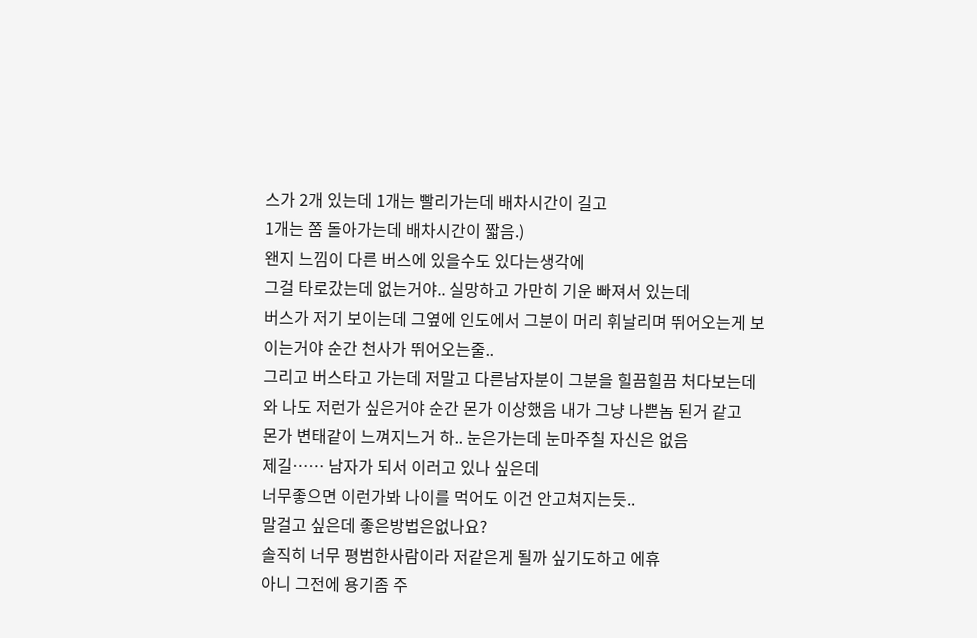스가 2개 있는데 1개는 빨리가는데 배차시간이 길고
1개는 쫌 돌아가는데 배차시간이 짧음.)
왠지 느낌이 다른 버스에 있을수도 있다는생각에
그걸 타로갔는데 없는거야.. 실망하고 가만히 기운 빠져서 있는데
버스가 저기 보이는데 그옆에 인도에서 그분이 머리 휘날리며 뛰어오는게 보
이는거야 순간 천사가 뛰어오는줄..
그리고 버스타고 가는데 저말고 다른남자분이 그분을 힐끔힐끔 처다보는데
와 나도 저런가 싶은거야 순간 몬가 이상했음 내가 그냥 나쁜놈 된거 같고
몬가 변태같이 느껴지느거 하.. 눈은가는데 눈마주칠 자신은 없음
제길…… 남자가 되서 이러고 있나 싶은데
너무좋으면 이런가봐 나이를 먹어도 이건 안고쳐지는듯..
말걸고 싶은데 좋은방법은없나요?
솔직히 너무 평범한사람이라 저같은게 될까 싶기도하고 에휴
아니 그전에 용기좀 주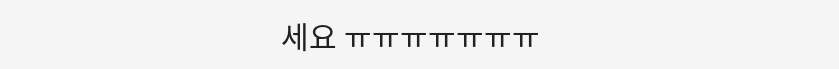세요 ㅠㅠㅠㅠㅠㅠㅠ